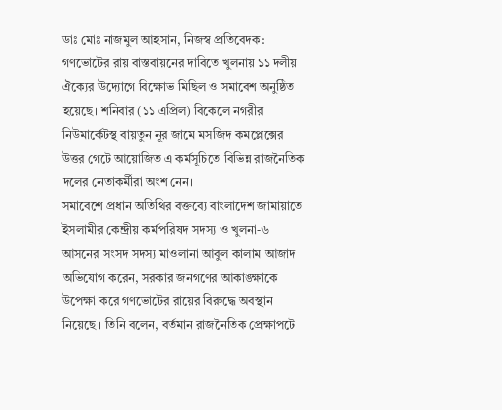ডাঃ মোঃ নাজমুল আহসান, নিজস্ব প্রতিবেদক:
গণভোটের রায় বাস্তবায়নের দাবিতে খুলনায় ১১ দলীয় ঐক্যের উদ্যোগে বিক্ষোভ মিছিল ও সমাবেশ অনুষ্ঠিত হয়েছে। শনিবার (১১ এপ্রিল) বিকেলে নগরীর নিউমার্কেটস্থ বায়তুন নূর জামে মসজিদ কমপ্লেক্সের উত্তর গেটে আয়োজিত এ কর্মসূচিতে বিভিন্ন রাজনৈতিক দলের নেতাকর্মীরা অংশ নেন।
সমাবেশে প্রধান অতিথির বক্তব্যে বাংলাদেশ জামায়াতে ইসলামীর কেন্দ্রীয় কর্মপরিষদ সদস্য ও খুলনা-৬ আসনের সংসদ সদস্য মাওলানা আবুল কালাম আজাদ অভিযোগ করেন, সরকার জনগণের আকাঙ্ক্ষাকে উপেক্ষা করে গণভোটের রায়ের বিরুদ্ধে অবস্থান নিয়েছে। তিনি বলেন, বর্তমান রাজনৈতিক প্রেক্ষাপটে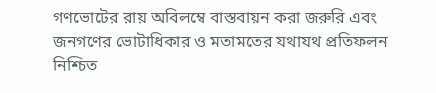গণভোটের রায় অবিলম্বে বাস্তবায়ন করা জরুরি এবং জনগণের ভোটাধিকার ও মতামতের যথাযথ প্রতিফলন নিশ্চিত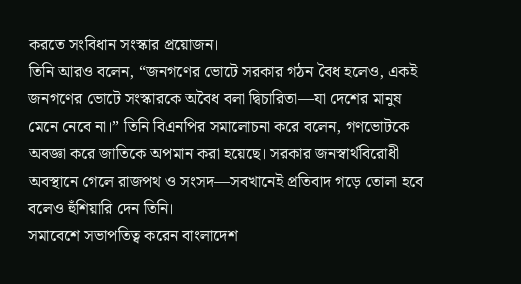করতে সংবিধান সংস্কার প্রয়োজন।
তিনি আরও বলেন, “জনগণের ভোটে সরকার গঠন বৈধ হলেও, একই জনগণের ভোটে সংস্কারকে অবৈধ বলা দ্বিচারিতা—যা দেশের মানুষ মেনে নেবে না।” তিনি বিএনপির সমালোচনা করে বলেন, গণভোটকে অবজ্ঞা করে জাতিকে অপমান করা হয়েছে। সরকার জনস্বার্থবিরোধী অবস্থানে গেলে রাজপথ ও সংসদ—সবখানেই প্রতিবাদ গড়ে তোলা হবে বলেও হুঁশিয়ারি দেন তিনি।
সমাবেশে সভাপতিত্ব করেন বাংলাদেশ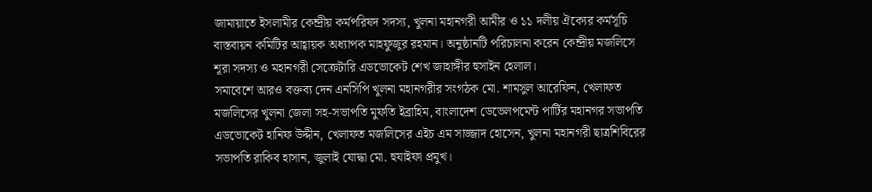জামায়াতে ইসলামীর কেন্দ্রীয় কর্মপরিষদ সদস্য, খুলনা মহানগরী আমীর ও ১১ দলীয় ঐক্যের কর্মসূচি বাস্তবায়ন কমিটির আহ্বায়ক অধ্যাপক মাহফুজুর রহমান। অনুষ্ঠানটি পরিচালনা করেন কেন্দ্রীয় মজলিসে শূরা সদস্য ও মহানগরী সেক্রেটারি এডভোকেট শেখ জাহাঙ্গীর হুসাইন হেলাল।
সমাবেশে আরও বক্তব্য দেন এনসিপি খুলনা মহানগরীর সংগঠক মো. শামসুল আরেফিন, খেলাফত মজলিসের খুলনা জেলা সহ-সভাপতি মুফতি ইব্রাহিম, বাংলাদেশ ডেভেলপমেন্ট পার্টির মহানগর সভাপতি এডভোকেট হানিফ উদ্দীন, খেলাফত মজলিসের এইচ এম সাজ্জাদ হোসেন, খুলনা মহানগরী ছাত্রশিবিরের সভাপতি রাকিব হাসান, জুলাই যোদ্ধা মো. হুযাইফা প্রমুখ।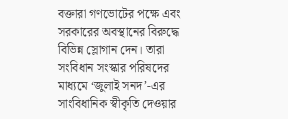বক্তারা গণভোটের পক্ষে এবং সরকারের অবস্থানের বিরুদ্ধে বিভিন্ন স্লোগান দেন। তারা সংবিধান সংস্কার পরিষদের মাধ্যমে ‘জুলাই সনদ’-এর সাংবিধানিক স্বীকৃতি দেওয়ার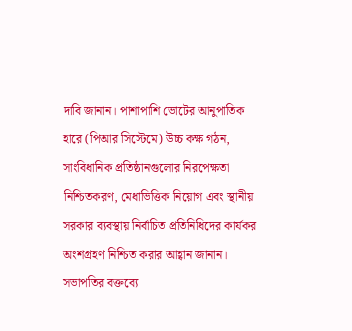দাবি জানান। পাশাপাশি ভোটের আনুপাতিক হারে (পিআর সিস্টেমে) উচ্চ কক্ষ গঠন, সাংবিধানিক প্রতিষ্ঠানগুলোর নিরপেক্ষতা নিশ্চিতকরণ, মেধাভিত্তিক নিয়োগ এবং স্থানীয় সরকার ব্যবস্থায় নির্বাচিত প্রতিনিধিদের কার্যকর অংশগ্রহণ নিশ্চিত করার আহ্বান জানান।
সভাপতির বক্তব্যে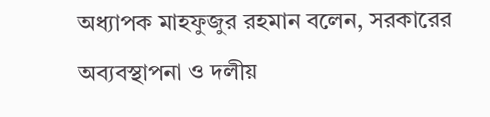অধ্যাপক মাহফুজুর রহমান বলেন, সরকারের অব্যবস্থাপনা ও দলীয়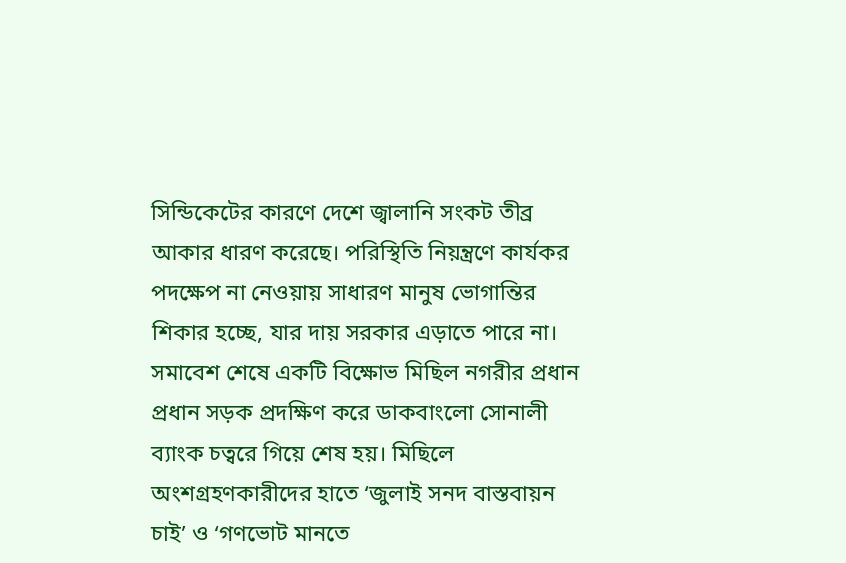সিন্ডিকেটের কারণে দেশে জ্বালানি সংকট তীব্র আকার ধারণ করেছে। পরিস্থিতি নিয়ন্ত্রণে কার্যকর পদক্ষেপ না নেওয়ায় সাধারণ মানুষ ভোগান্তির শিকার হচ্ছে, যার দায় সরকার এড়াতে পারে না।
সমাবেশ শেষে একটি বিক্ষোভ মিছিল নগরীর প্রধান প্রধান সড়ক প্রদক্ষিণ করে ডাকবাংলো সোনালী ব্যাংক চত্বরে গিয়ে শেষ হয়। মিছিলে অংশগ্রহণকারীদের হাতে ‘জুলাই সনদ বাস্তবায়ন চাই’ ও ‘গণভোট মানতে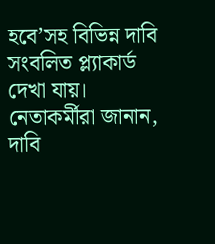হবে’সহ বিভিন্ন দাবি সংবলিত প্ল্যাকার্ড দেখা যায়। নেতাকর্মীরা জানান, দাবি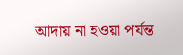আদায় না হওয়া পর্যন্ত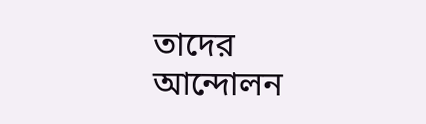তাদের আন্দোলন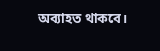অব্যাহত থাকবে।